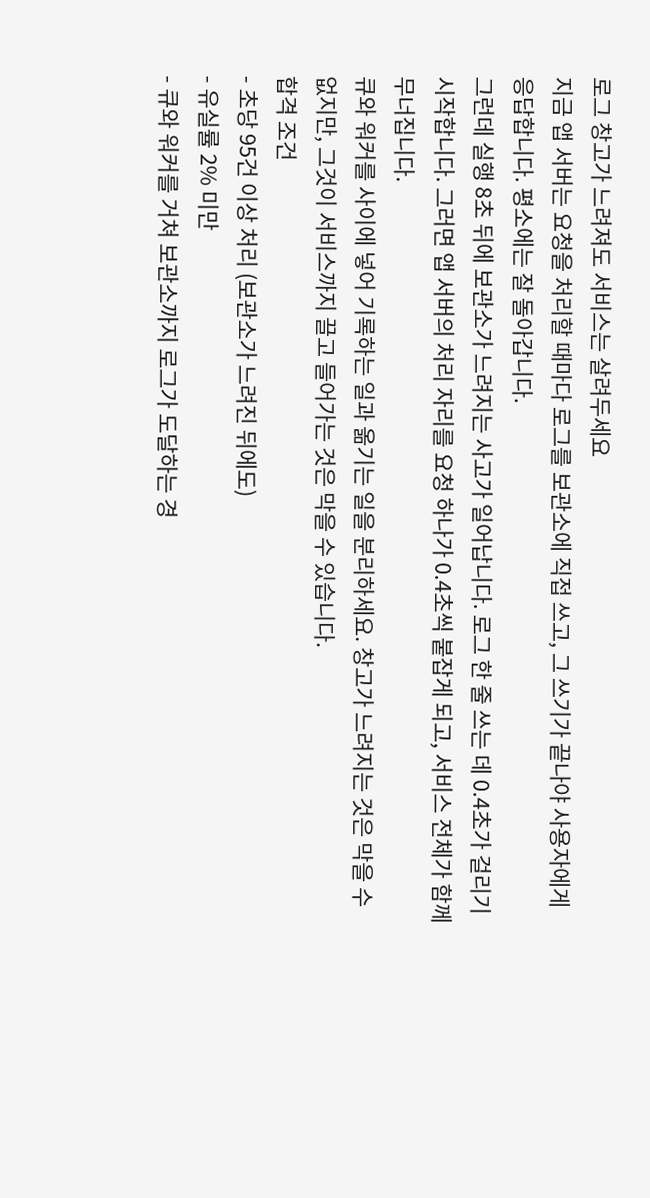로그 창고가 느려져도 서비스는 살려두세요
지금 앱 서버는 요청을 처리할 때마다 로그를 보관소에 직접 쓰고, 그 쓰기가 끝나야 사용자에게 응답합니다. 평소에는 잘 돌아갑니다.
그런데 실행 8초 뒤에 보관소가 느려지는 사고가 일어납니다. 로그 한 줄 쓰는 데 0.4초가 걸리기 시작합니다. 그러면 앱 서버의 처리 자리를 요청 하나가 0.4초씩 붙잡게 되고, 서비스 전체가 함께 무너집니다.
큐와 워커를 사이에 넣어 기록하는 일과 옮기는 일을 분리하세요. 창고가 느려지는 것은 막을 수 없지만, 그것이 서비스까지 끌고 들어가는 것은 막을 수 있습니다.
합격 조건
- 초당 95건 이상 처리 (보관소가 느려진 뒤에도)
- 유실률 2% 미만
- 큐와 워커를 거쳐 보관소까지 로그가 도달하는 경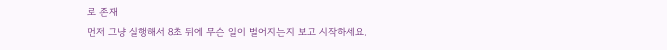로 존재
먼저 그냥 실행해서 8초 뒤에 무슨 일이 벌어지는지 보고 시작하세요.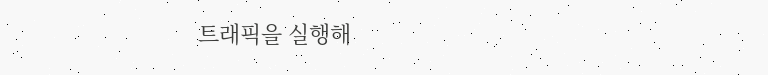트래픽을 실행해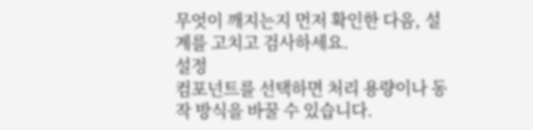무엇이 깨지는지 먼저 확인한 다음, 설계를 고치고 검사하세요.
설정
컴포넌트를 선택하면 처리 용량이나 동작 방식을 바꿀 수 있습니다.